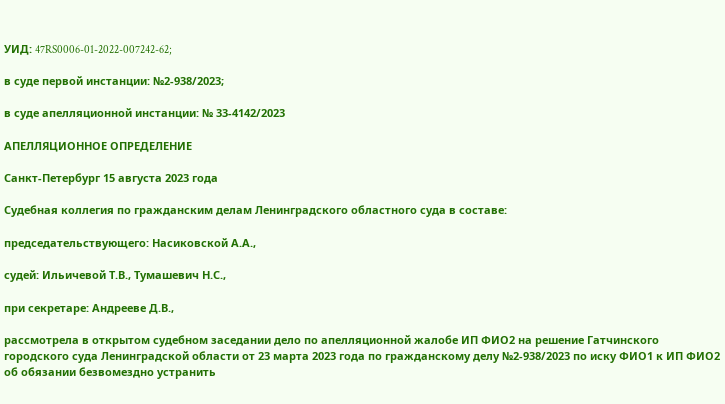УИД: 47RS0006-01-2022-007242-62;

в суде первой инстанции: №2-938/2023;

в суде апелляционной инстанции: № 33-4142/2023

АПЕЛЛЯЦИОННОЕ ОПРЕДЕЛЕНИЕ

Санкт-Петербург 15 августа 2023 года

Судебная коллегия по гражданским делам Ленинградского областного суда в составе:

председательствующего: Насиковской А.А.,

судей: Ильичевой Т.В., Тумашевич Н.С.,

при секретаре: Андрееве Д.В.,

рассмотрела в открытом судебном заседании дело по апелляционной жалобе ИП ФИО2 на решение Гатчинского городского суда Ленинградской области от 23 марта 2023 года по гражданскому делу №2-938/2023 по иску ФИО1 к ИП ФИО2 об обязании безвомездно устранить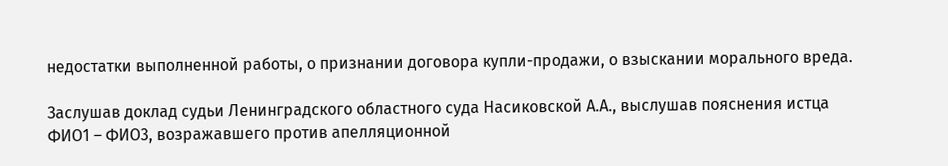недостатки выполненной работы, о признании договора купли-продажи, о взыскании морального вреда.

Заслушав доклад судьи Ленинградского областного суда Насиковской А.А., выслушав пояснения истца ФИО1 – ФИО3, возражавшего против апелляционной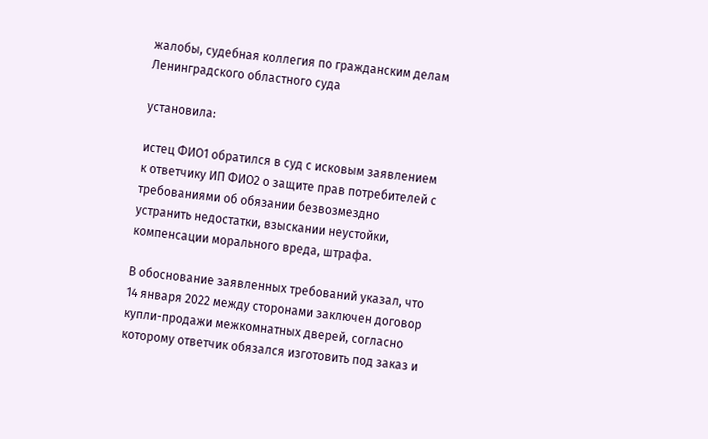жалобы, судебная коллегия по гражданским делам Ленинградского областного суда

установила:

истец ФИО1 обратился в суд с исковым заявлением к ответчику ИП ФИО2 о защите прав потребителей с требованиями об обязании безвозмездно устранить недостатки, взыскании неустойки, компенсации морального вреда, штрафа.

В обоснование заявленных требований указал, что 14 января 2022 между сторонами заключен договор купли-продажи межкомнатных дверей, согласно которому ответчик обязался изготовить под заказ и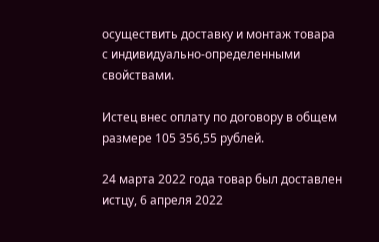осуществить доставку и монтаж товара с индивидуально-определенными свойствами.

Истец внес оплату по договору в общем размере 105 356,55 рублей.

24 марта 2022 года товар был доставлен истцу, 6 апреля 2022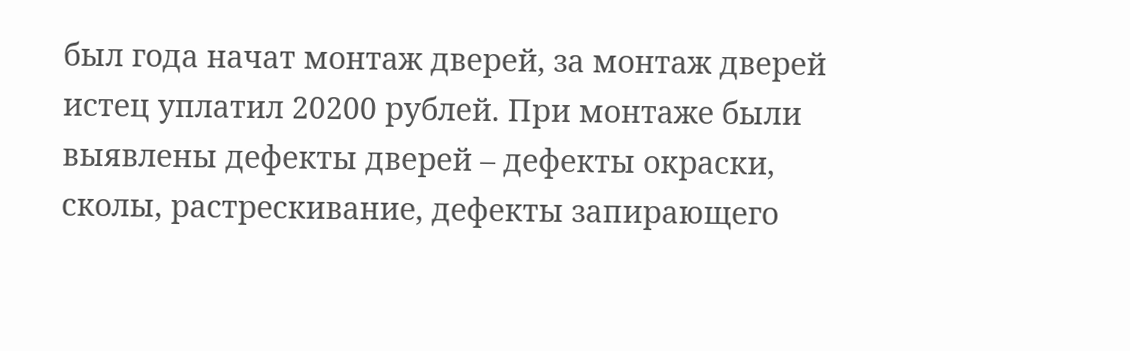был года начат монтаж дверей, за монтаж дверей истец уплатил 20200 рублей. При монтаже были выявлены дефекты дверей – дефекты окраски, сколы, растрескивание, дефекты запирающего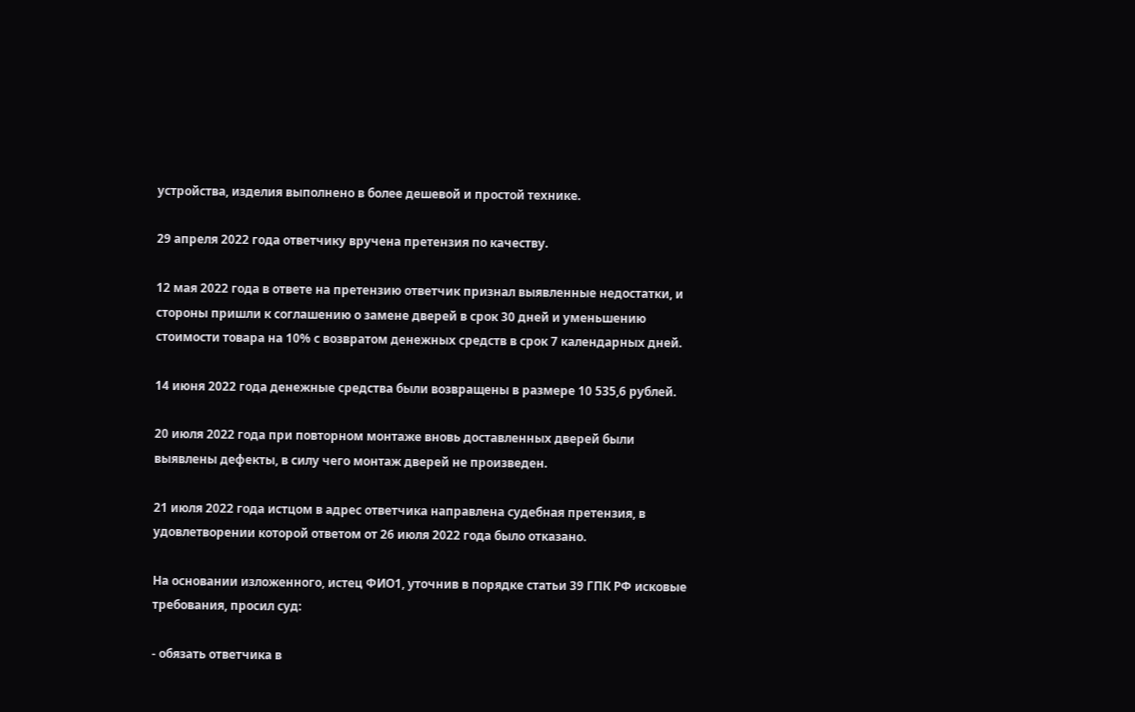устройства, изделия выполнено в более дешевой и простой технике.

29 апреля 2022 года ответчику вручена претензия по качеству.

12 мая 2022 года в ответе на претензию ответчик признал выявленные недостатки, и стороны пришли к соглашению о замене дверей в срок 30 дней и уменьшению стоимости товара на 10% с возвратом денежных средств в срок 7 календарных дней.

14 июня 2022 года денежные средства были возвращены в размере 10 535,6 рублей.

20 июля 2022 года при повторном монтаже вновь доставленных дверей были выявлены дефекты, в силу чего монтаж дверей не произведен.

21 июля 2022 года истцом в адрес ответчика направлена судебная претензия, в удовлетворении которой ответом от 26 июля 2022 года было отказано.

На основании изложенного, истец ФИО1, уточнив в порядке статьи 39 ГПК РФ исковые требования, просил суд:

- обязать ответчика в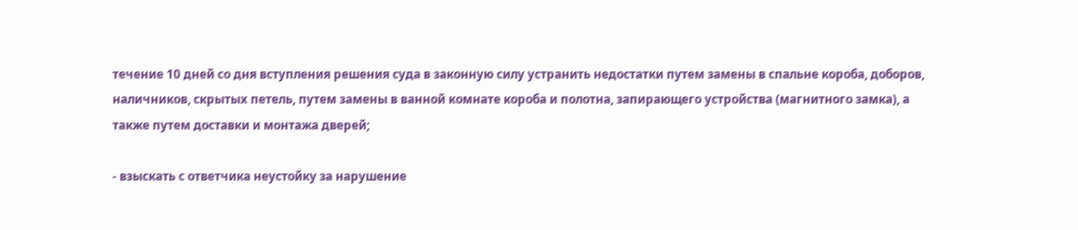течение 10 дней со дня вступления решения суда в законную силу устранить недостатки путем замены в спальне короба, доборов, наличников, скрытых петель, путем замены в ванной комнате короба и полотна, запирающего устройства (магнитного замка), а также путем доставки и монтажа дверей;

- взыскать с ответчика неустойку за нарушение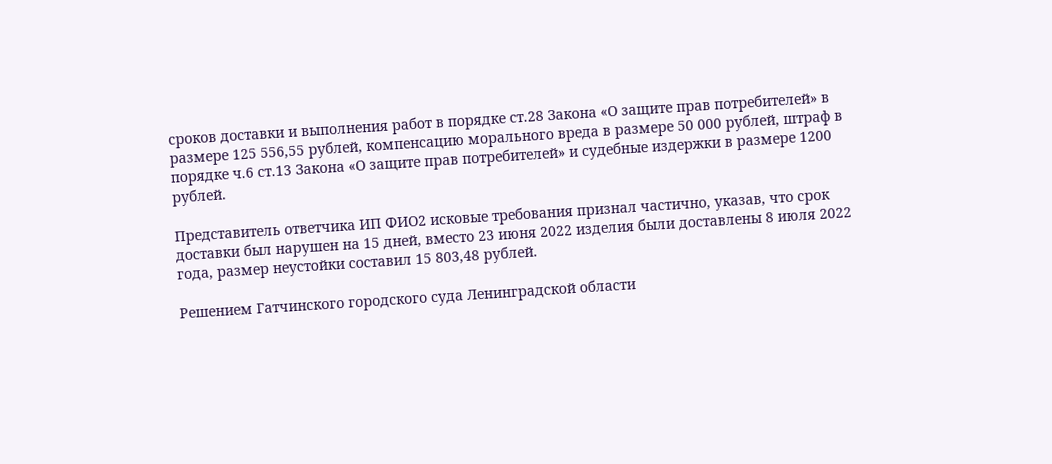сроков доставки и выполнения работ в порядке ст.28 Закона «О защите прав потребителей» в размере 125 556,55 рублей, компенсацию морального вреда в размере 50 000 рублей, штраф в порядке ч.6 ст.13 Закона «О защите прав потребителей» и судебные издержки в размере 1200 рублей.

Представитель ответчика ИП ФИО2 исковые требования признал частично, указав, что срок доставки был нарушен на 15 дней, вместо 23 июня 2022 изделия были доставлены 8 июля 2022 года, размер неустойки составил 15 803,48 рублей.

Решением Гатчинского городского суда Ленинградской области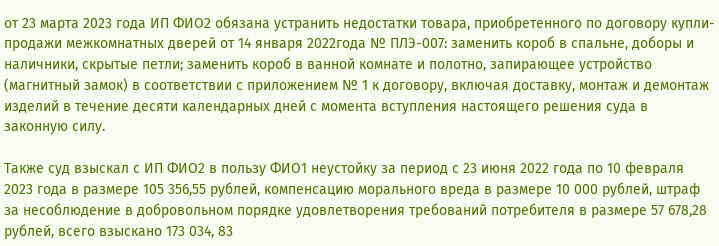от 23 марта 2023 года ИП ФИО2 обязана устранить недостатки товара, приобретенного по договору купли-продажи межкомнатных дверей от 14 января 2022года № ПЛЭ-007: заменить короб в спальне, доборы и наличники, скрытые петли; заменить короб в ванной комнате и полотно, запирающее устройство (магнитный замок) в соответствии с приложением № 1 к договору, включая доставку, монтаж и демонтаж изделий в течение десяти календарных дней с момента вступления настоящего решения суда в законную силу.

Также суд взыскал с ИП ФИО2 в пользу ФИО1 неустойку за период с 23 июня 2022 года по 10 февраля 2023 года в размере 105 356,55 рублей, компенсацию морального вреда в размере 10 000 рублей, штраф за несоблюдение в добровольном порядке удовлетворения требований потребителя в размере 57 678,28 рублей, всего взыскано 173 034, 83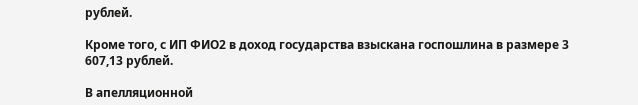рублей.

Кроме того, с ИП ФИО2 в доход государства взыскана госпошлина в размере 3 607,13 рублей.

В апелляционной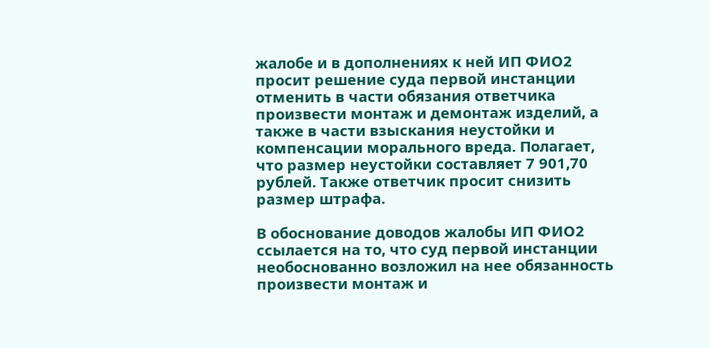жалобе и в дополнениях к ней ИП ФИО2 просит решение суда первой инстанции отменить в части обязания ответчика произвести монтаж и демонтаж изделий, а также в части взыскания неустойки и компенсации морального вреда. Полагает, что размер неустойки составляет 7 901,70 рублей. Также ответчик просит снизить размер штрафа.

В обоснование доводов жалобы ИП ФИО2 ссылается на то, что суд первой инстанции необоснованно возложил на нее обязанность произвести монтаж и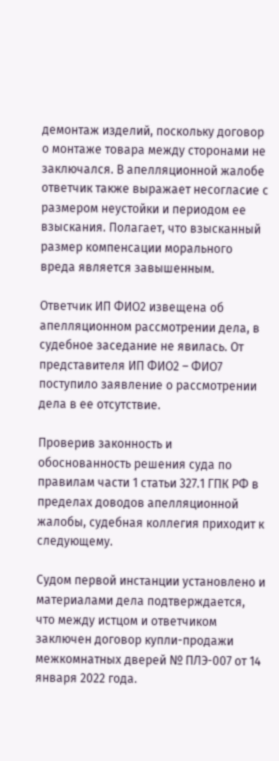демонтаж изделий, поскольку договор о монтаже товара между сторонами не заключался. В апелляционной жалобе ответчик также выражает несогласие с размером неустойки и периодом ее взыскания. Полагает, что взысканный размер компенсации морального вреда является завышенным.

Ответчик ИП ФИО2 извещена об апелляционном рассмотрении дела, в судебное заседание не явилась. От представителя ИП ФИО2 – ФИО7 поступило заявление о рассмотрении дела в ее отсутствие.

Проверив законность и обоснованность решения суда по правилам части 1 статьи 327.1 ГПК РФ в пределах доводов апелляционной жалобы, судебная коллегия приходит к следующему.

Судом первой инстанции установлено и материалами дела подтверждается, что между истцом и ответчиком заключен договор купли-продажи межкомнатных дверей № ПЛЭ-007 от 14 января 2022 года.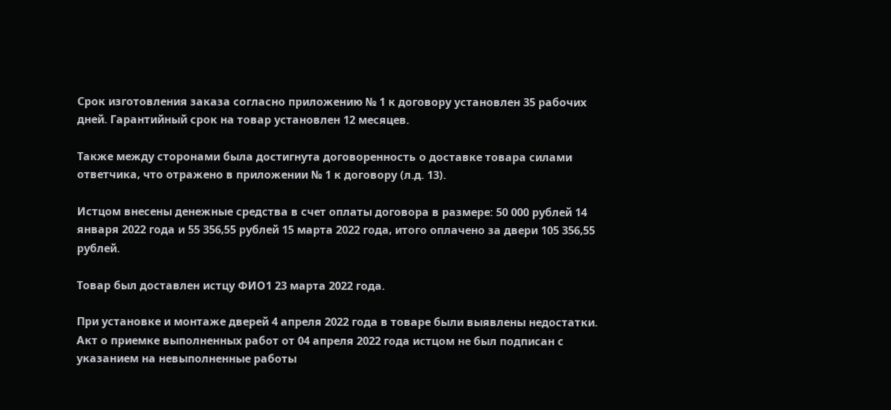Срок изготовления заказа согласно приложению № 1 к договору установлен 35 рабочих дней. Гарантийный срок на товар установлен 12 месяцев.

Также между сторонами была достигнута договоренность о доставке товара силами ответчика, что отражено в приложении № 1 к договору (л.д. 13).

Истцом внесены денежные средства в счет оплаты договора в размере: 50 000 рублей 14 января 2022 года и 55 356,55 рублей 15 марта 2022 года, итого оплачено за двери 105 356,55 рублей.

Товар был доставлен истцу ФИО1 23 марта 2022 года.

При установке и монтаже дверей 4 апреля 2022 года в товаре были выявлены недостатки. Акт о приемке выполненных работ от 04 апреля 2022 года истцом не был подписан с указанием на невыполненные работы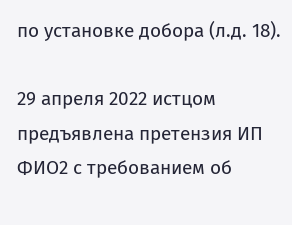по установке добора (л.д. 18).

29 апреля 2022 истцом предъявлена претензия ИП ФИО2 с требованием об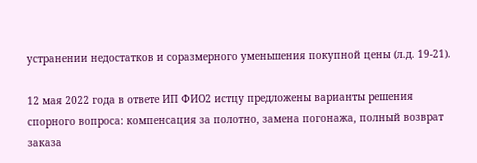устранении недостатков и соразмерного уменьшения покупной цены (л.д. 19-21).

12 мая 2022 года в ответе ИП ФИО2 истцу предложены варианты решения спорного вопроса: компенсация за полотно, замена погонажа, полный возврат заказа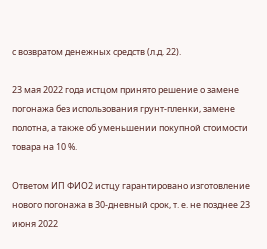с возвратом денежных средств (л.д. 22).

23 мая 2022 года истцом принято решение о замене погонажа без использования грунт-пленки, замене полотна, а также об уменьшении покупной стоимости товара на 10 %.

Ответом ИП ФИО2 истцу гарантировано изготовление нового погонажа в 30-дневный срок, т. е. не позднее 23 июня 2022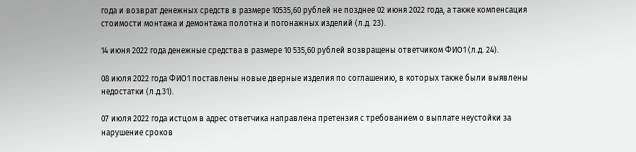года и возврат денежных средств в размере 10535,60 рублей не позднее 02 июня 2022 года, а также компенсация стоимости монтажа и демонтажа полотна и погонажных изделий (л.д. 23).

14 июня 2022 года денежные средства в размере 10 535,60 рублей возвращены ответчиком ФИО1 (л.д. 24).

08 июля 2022 года ФИО1 поставлены новые дверные изделия по соглашению, в которых также были выявлены недостатки (л.д.31).

07 июля 2022 года истцом в адрес ответчика направлена претензия с требованием о выплате неустойки за нарушение сроков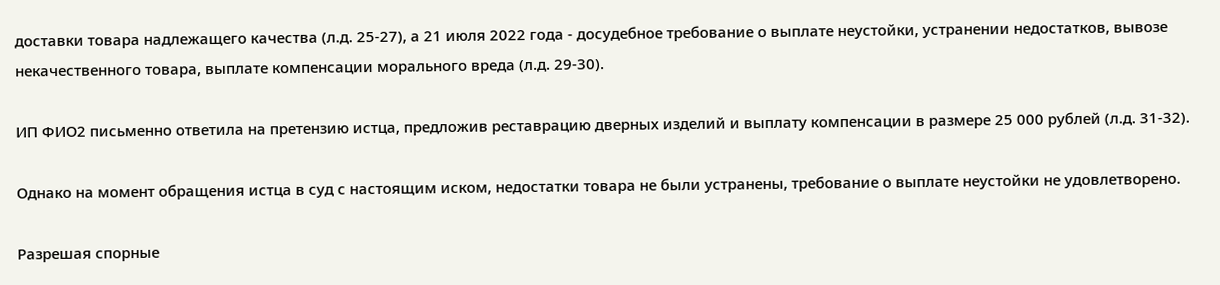доставки товара надлежащего качества (л.д. 25-27), а 21 июля 2022 года - досудебное требование о выплате неустойки, устранении недостатков, вывозе некачественного товара, выплате компенсации морального вреда (л.д. 29-30).

ИП ФИО2 письменно ответила на претензию истца, предложив реставрацию дверных изделий и выплату компенсации в размере 25 000 рублей (л.д. 31-32).

Однако на момент обращения истца в суд с настоящим иском, недостатки товара не были устранены, требование о выплате неустойки не удовлетворено.

Разрешая спорные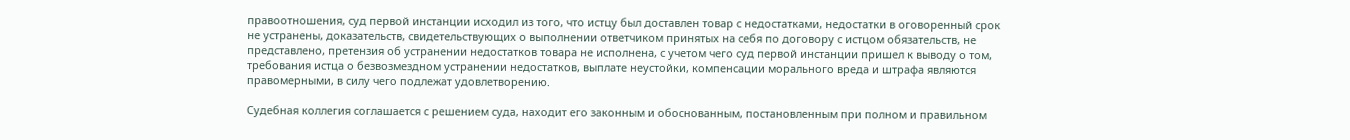правоотношения, суд первой инстанции исходил из того, что истцу был доставлен товар с недостатками, недостатки в оговоренный срок не устранены, доказательств, свидетельствующих о выполнении ответчиком принятых на себя по договору с истцом обязательств, не представлено, претензия об устранении недостатков товара не исполнена, с учетом чего суд первой инстанции пришел к выводу о том, требования истца о безвозмездном устранении недостатков, выплате неустойки, компенсации морального вреда и штрафа являются правомерными, в силу чего подлежат удовлетворению.

Судебная коллегия соглашается с решением суда, находит его законным и обоснованным, постановленным при полном и правильном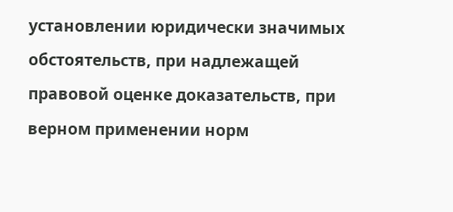установлении юридически значимых обстоятельств, при надлежащей правовой оценке доказательств, при верном применении норм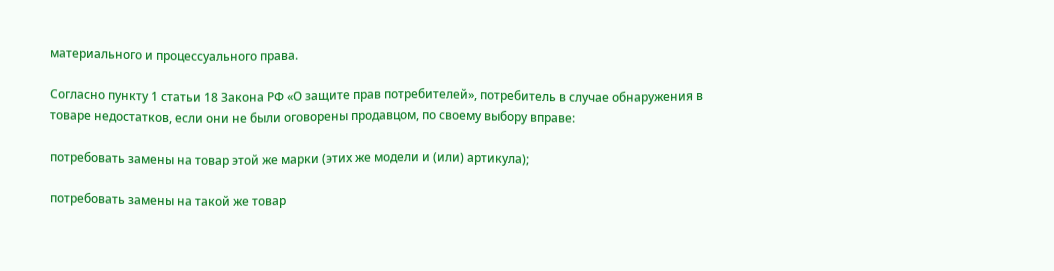материального и процессуального права.

Согласно пункту 1 статьи 18 Закона РФ «О защите прав потребителей», потребитель в случае обнаружения в товаре недостатков, если они не были оговорены продавцом, по своему выбору вправе:

потребовать замены на товар этой же марки (этих же модели и (или) артикула);

потребовать замены на такой же товар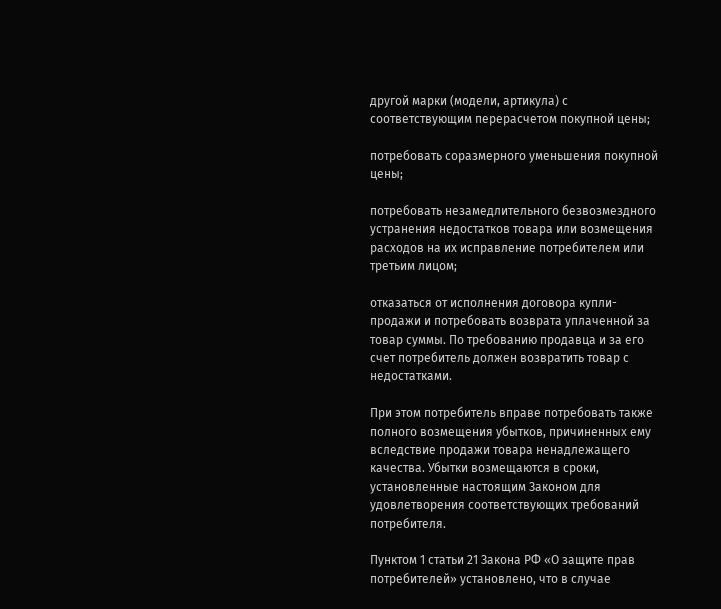другой марки (модели, артикула) с соответствующим перерасчетом покупной цены;

потребовать соразмерного уменьшения покупной цены;

потребовать незамедлительного безвозмездного устранения недостатков товара или возмещения расходов на их исправление потребителем или третьим лицом;

отказаться от исполнения договора купли-продажи и потребовать возврата уплаченной за товар суммы. По требованию продавца и за его счет потребитель должен возвратить товар с недостатками.

При этом потребитель вправе потребовать также полного возмещения убытков, причиненных ему вследствие продажи товара ненадлежащего качества. Убытки возмещаются в сроки, установленные настоящим Законом для удовлетворения соответствующих требований потребителя.

Пунктом 1 статьи 21 Закона РФ «О защите прав потребителей» установлено, что в случае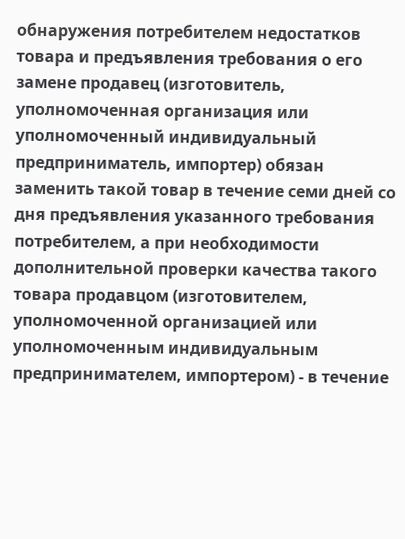обнаружения потребителем недостатков товара и предъявления требования о его замене продавец (изготовитель, уполномоченная организация или уполномоченный индивидуальный предприниматель, импортер) обязан заменить такой товар в течение семи дней со дня предъявления указанного требования потребителем, а при необходимости дополнительной проверки качества такого товара продавцом (изготовителем, уполномоченной организацией или уполномоченным индивидуальным предпринимателем, импортером) - в течение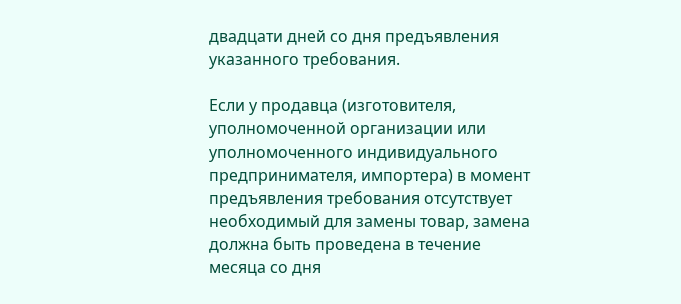двадцати дней со дня предъявления указанного требования.

Если у продавца (изготовителя, уполномоченной организации или уполномоченного индивидуального предпринимателя, импортера) в момент предъявления требования отсутствует необходимый для замены товар, замена должна быть проведена в течение месяца со дня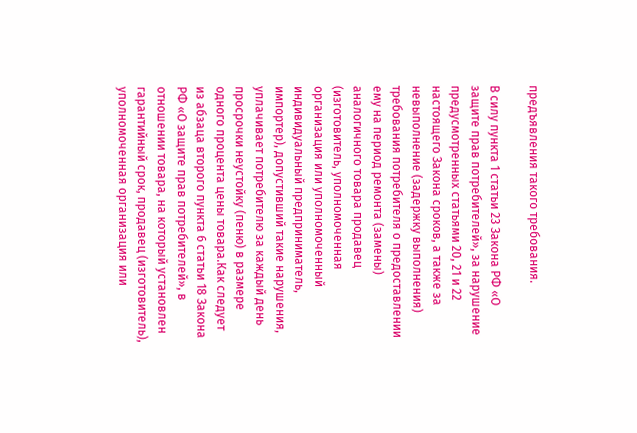предъявления такого требования.

В силу пункта 1 статьи 23 Закона РФ «О защите прав потребителей», за нарушение предусмотренных статьями 20, 21 и 22 настоящего Закона сроков, а также за невыполнение (задержку выполнения) требования потребителя о предоставлении ему на период ремонта (замены) аналогичного товара продавец (изготовитель, уполномоченная организация или уполномоченный индивидуальный предприниматель, импортер), допустивший такие нарушения, уплачивает потребителю за каждый день просрочки неустойку (пеню) в размере одного процента цены товара.Как следует из абзаца второго пункта 6 статьи 18 Закона РФ «О защите прав потребителей», в отношении товара, на который установлен гарантийный срок, продавец (изготовитель), уполномоченная организация или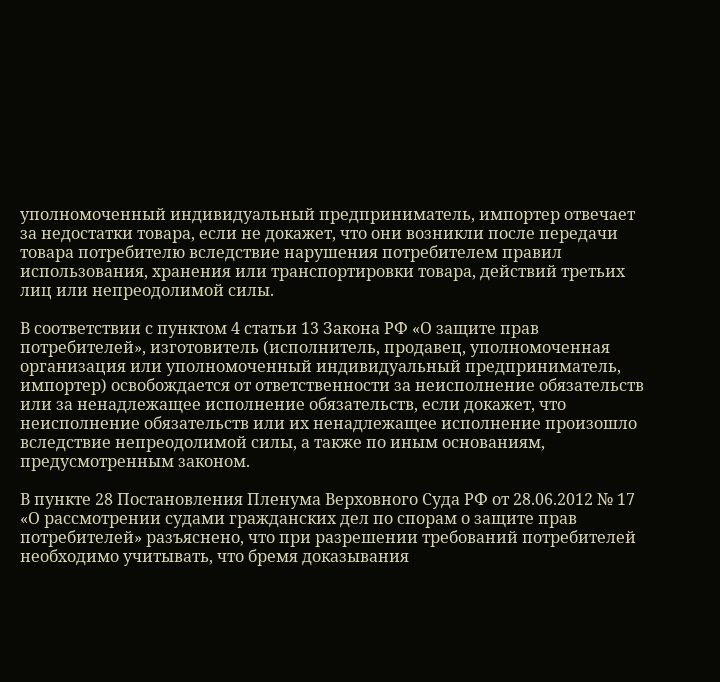уполномоченный индивидуальный предприниматель, импортер отвечает за недостатки товара, если не докажет, что они возникли после передачи товара потребителю вследствие нарушения потребителем правил использования, хранения или транспортировки товара, действий третьих лиц или непреодолимой силы.

В соответствии с пунктом 4 статьи 13 Закона РФ «О защите прав потребителей», изготовитель (исполнитель, продавец, уполномоченная организация или уполномоченный индивидуальный предприниматель, импортер) освобождается от ответственности за неисполнение обязательств или за ненадлежащее исполнение обязательств, если докажет, что неисполнение обязательств или их ненадлежащее исполнение произошло вследствие непреодолимой силы, а также по иным основаниям, предусмотренным законом.

В пункте 28 Постановления Пленума Верховного Суда РФ от 28.06.2012 № 17 «О рассмотрении судами гражданских дел по спорам о защите прав потребителей» разъяснено, что при разрешении требований потребителей необходимо учитывать, что бремя доказывания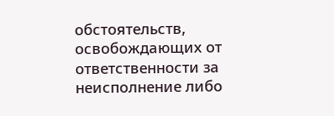обстоятельств, освобождающих от ответственности за неисполнение либо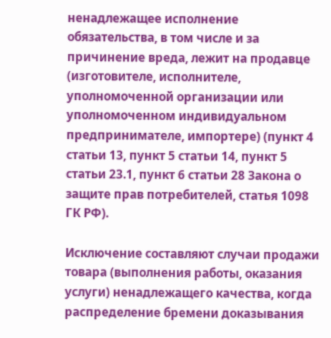ненадлежащее исполнение обязательства, в том числе и за причинение вреда, лежит на продавце (изготовителе, исполнителе, уполномоченной организации или уполномоченном индивидуальном предпринимателе, импортере) (пункт 4 статьи 13, пункт 5 статьи 14, пункт 5 статьи 23.1, пункт 6 статьи 28 Закона о защите прав потребителей, статья 1098 ГК РФ).

Исключение составляют случаи продажи товара (выполнения работы, оказания услуги) ненадлежащего качества, когда распределение бремени доказывания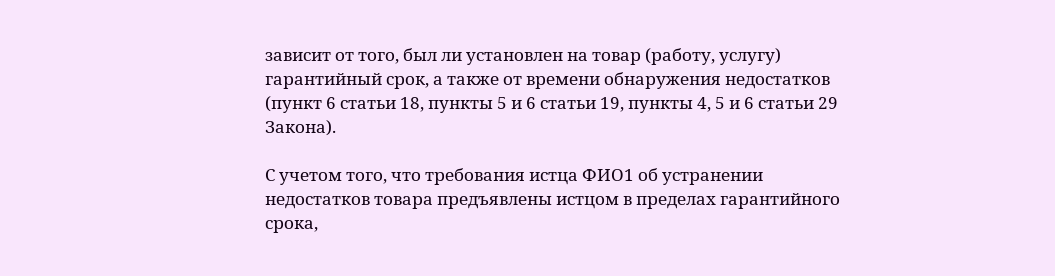зависит от того, был ли установлен на товар (работу, услугу) гарантийный срок, а также от времени обнаружения недостатков (пункт 6 статьи 18, пункты 5 и 6 статьи 19, пункты 4, 5 и 6 статьи 29 Закона).

С учетом того, что требования истца ФИО1 об устранении недостатков товара предъявлены истцом в пределах гарантийного срока,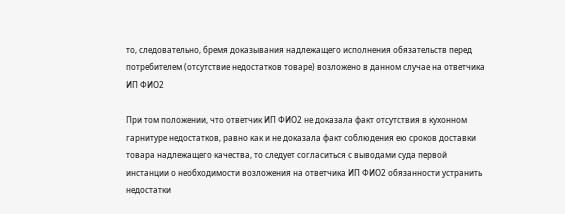то, следовательно, бремя доказывания надлежащего исполнения обязательств перед потребителем (отсутствие недостатков товаре) возложено в данном случае на ответчика ИП ФИО2

При том положении, что ответчик ИП ФИО2 не доказала факт отсутствия в кухонном гарнитуре недостатков, равно как и не доказала факт соблюдения ею сроков доставки товара надлежащего качества, то следует согласиться с выводами суда первой инстанции о необходимости возложения на ответчика ИП ФИО2 обязанности устранить недостатки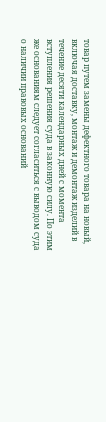товар путем замены дефектного товара на новый, включая доставку, монтаж и демонтаж изделий в течение десяти календарных дней с момента вступления решения суда в законную силу. По этим же основаниям следует согласиться с выводом суда о наличии правовых оснований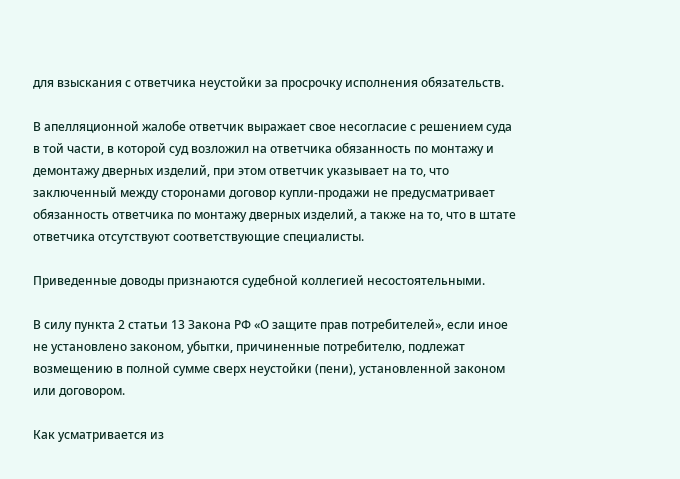для взыскания с ответчика неустойки за просрочку исполнения обязательств.

В апелляционной жалобе ответчик выражает свое несогласие с решением суда в той части, в которой суд возложил на ответчика обязанность по монтажу и демонтажу дверных изделий, при этом ответчик указывает на то, что заключенный между сторонами договор купли-продажи не предусматривает обязанность ответчика по монтажу дверных изделий, а также на то, что в штате ответчика отсутствуют соответствующие специалисты.

Приведенные доводы признаются судебной коллегией несостоятельными.

В силу пункта 2 статьи 13 Закона РФ «О защите прав потребителей», если иное не установлено законом, убытки, причиненные потребителю, подлежат возмещению в полной сумме сверх неустойки (пени), установленной законом или договором.

Как усматривается из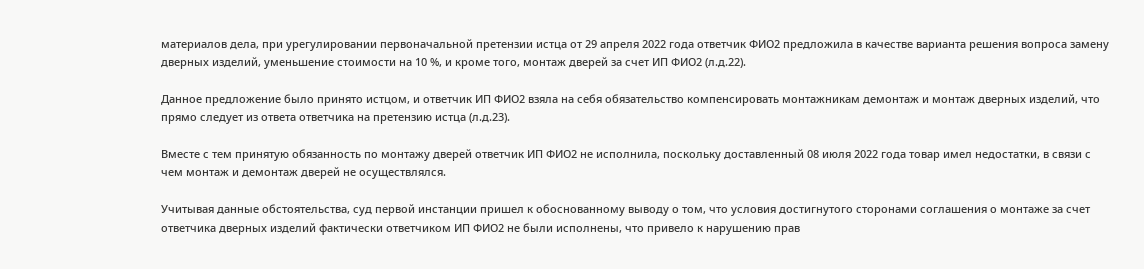материалов дела, при урегулировании первоначальной претензии истца от 29 апреля 2022 года ответчик ФИО2 предложила в качестве варианта решения вопроса замену дверных изделий, уменьшение стоимости на 10 %, и кроме того, монтаж дверей за счет ИП ФИО2 (л.д.22).

Данное предложение было принято истцом, и ответчик ИП ФИО2 взяла на себя обязательство компенсировать монтажникам демонтаж и монтаж дверных изделий, что прямо следует из ответа ответчика на претензию истца (л.д.23).

Вместе с тем принятую обязанность по монтажу дверей ответчик ИП ФИО2 не исполнила, поскольку доставленный 08 июля 2022 года товар имел недостатки, в связи с чем монтаж и демонтаж дверей не осуществлялся.

Учитывая данные обстоятельства, суд первой инстанции пришел к обоснованному выводу о том, что условия достигнутого сторонами соглашения о монтаже за счет ответчика дверных изделий фактически ответчиком ИП ФИО2 не были исполнены, что привело к нарушению прав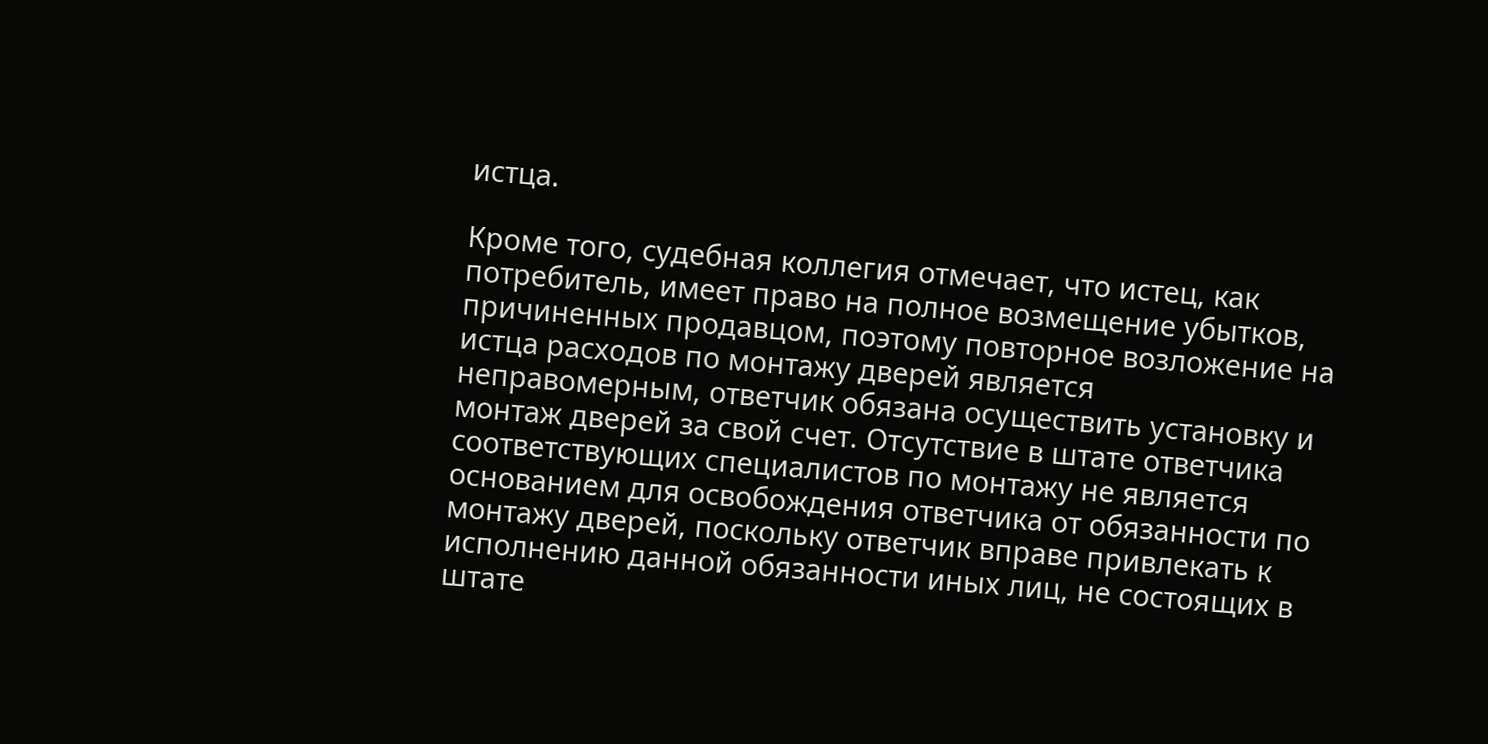истца.

Кроме того, судебная коллегия отмечает, что истец, как потребитель, имеет право на полное возмещение убытков, причиненных продавцом, поэтому повторное возложение на истца расходов по монтажу дверей является неправомерным, ответчик обязана осуществить установку и монтаж дверей за свой счет. Отсутствие в штате ответчика соответствующих специалистов по монтажу не является основанием для освобождения ответчика от обязанности по монтажу дверей, поскольку ответчик вправе привлекать к исполнению данной обязанности иных лиц, не состоящих в штате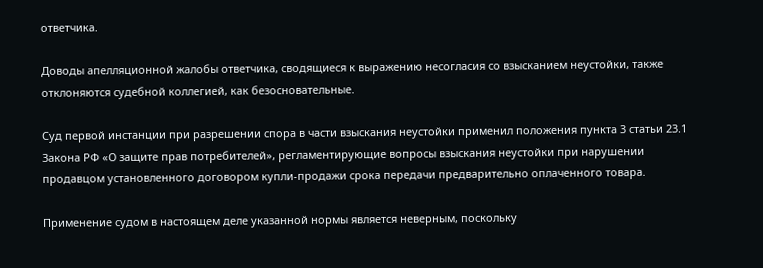ответчика.

Доводы апелляционной жалобы ответчика, сводящиеся к выражению несогласия со взысканием неустойки, также отклоняются судебной коллегией, как безосновательные.

Суд первой инстанции при разрешении спора в части взыскания неустойки применил положения пункта 3 статьи 23.1 Закона РФ «О защите прав потребителей», регламентирующие вопросы взыскания неустойки при нарушении продавцом установленного договором купли-продажи срока передачи предварительно оплаченного товара.

Применение судом в настоящем деле указанной нормы является неверным, поскольку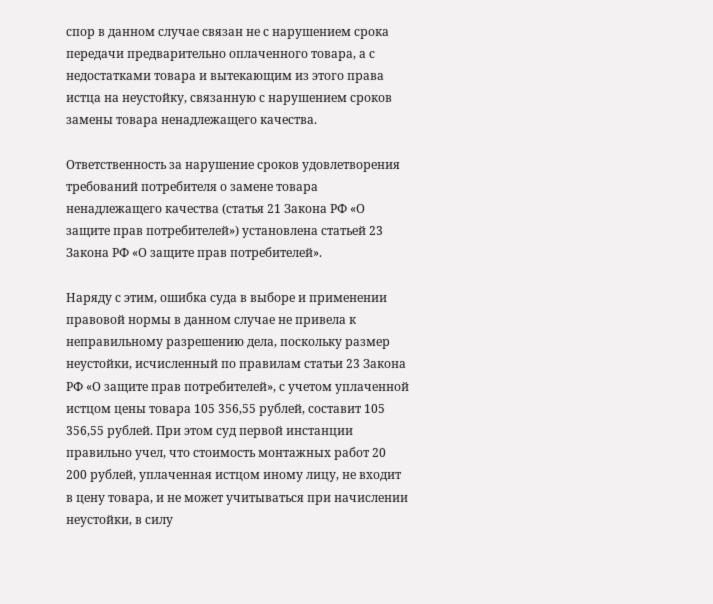спор в данном случае связан не с нарушением срока передачи предварительно оплаченного товара, а с недостатками товара и вытекающим из этого права истца на неустойку, связанную с нарушением сроков замены товара ненадлежащего качества.

Ответственность за нарушение сроков удовлетворения требований потребителя о замене товара ненадлежащего качества (статья 21 Закона РФ «О защите прав потребителей») установлена статьей 23 Закона РФ «О защите прав потребителей».

Наряду с этим, ошибка суда в выборе и применении правовой нормы в данном случае не привела к неправильному разрешению дела, поскольку размер неустойки, исчисленный по правилам статьи 23 Закона РФ «О защите прав потребителей», с учетом уплаченной истцом цены товара 105 356,55 рублей, составит 105 356,55 рублей. При этом суд первой инстанции правильно учел, что стоимость монтажных работ 20 200 рублей, уплаченная истцом иному лицу, не входит в цену товара, и не может учитываться при начислении неустойки, в силу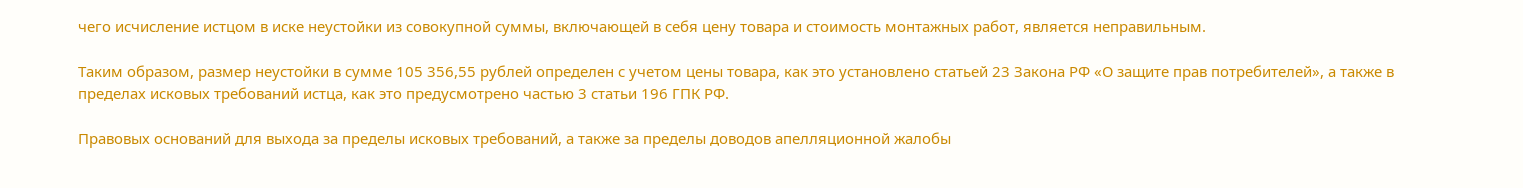чего исчисление истцом в иске неустойки из совокупной суммы, включающей в себя цену товара и стоимость монтажных работ, является неправильным.

Таким образом, размер неустойки в сумме 105 356,55 рублей определен с учетом цены товара, как это установлено статьей 23 Закона РФ «О защите прав потребителей», а также в пределах исковых требований истца, как это предусмотрено частью 3 статьи 196 ГПК РФ.

Правовых оснований для выхода за пределы исковых требований, а также за пределы доводов апелляционной жалобы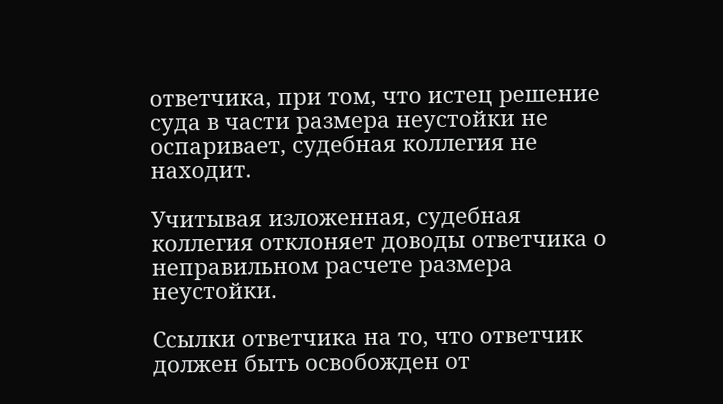ответчика, при том, что истец решение суда в части размера неустойки не оспаривает, судебная коллегия не находит.

Учитывая изложенная, судебная коллегия отклоняет доводы ответчика о неправильном расчете размера неустойки.

Ссылки ответчика на то, что ответчик должен быть освобожден от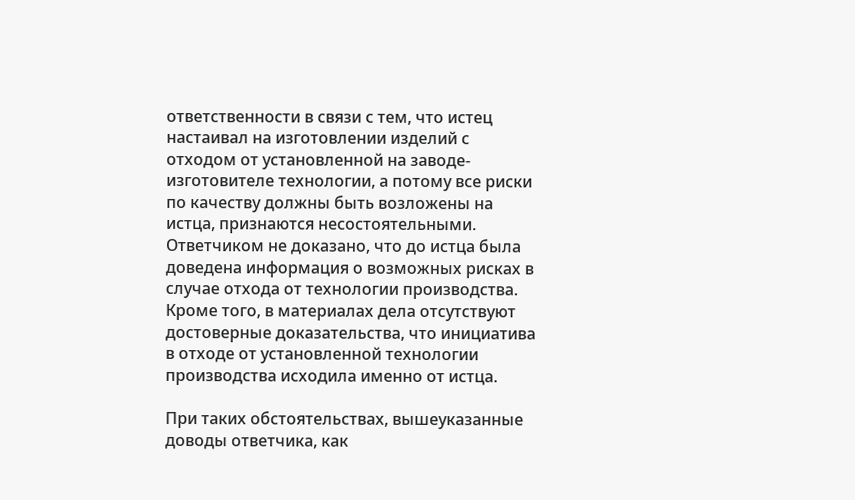ответственности в связи с тем, что истец настаивал на изготовлении изделий с отходом от установленной на заводе-изготовителе технологии, а потому все риски по качеству должны быть возложены на истца, признаются несостоятельными. Ответчиком не доказано, что до истца была доведена информация о возможных рисках в случае отхода от технологии производства. Кроме того, в материалах дела отсутствуют достоверные доказательства, что инициатива в отходе от установленной технологии производства исходила именно от истца.

При таких обстоятельствах, вышеуказанные доводы ответчика, как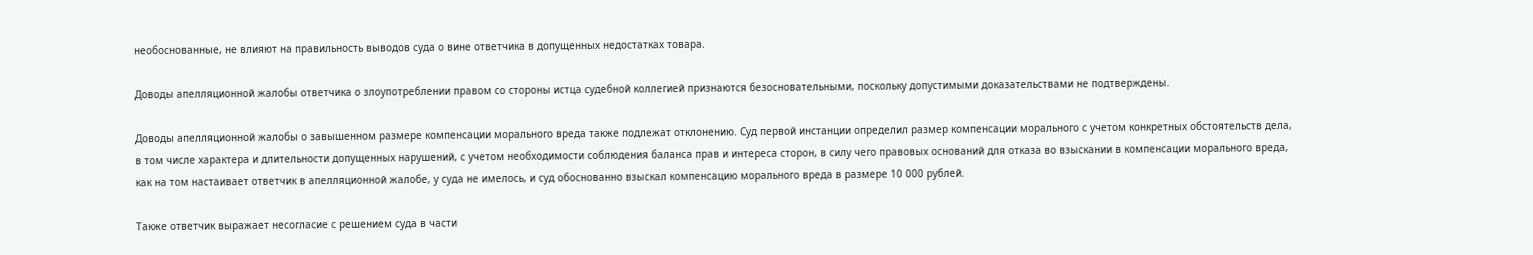необоснованные, не влияют на правильность выводов суда о вине ответчика в допущенных недостатках товара.

Доводы апелляционной жалобы ответчика о злоупотреблении правом со стороны истца судебной коллегией признаются безосновательными, поскольку допустимыми доказательствами не подтверждены.

Доводы апелляционной жалобы о завышенном размере компенсации морального вреда также подлежат отклонению. Суд первой инстанции определил размер компенсации морального с учетом конкретных обстоятельств дела, в том числе характера и длительности допущенных нарушений, с учетом необходимости соблюдения баланса прав и интереса сторон, в силу чего правовых оснований для отказа во взыскании в компенсации морального вреда, как на том настаивает ответчик в апелляционной жалобе, у суда не имелось, и суд обоснованно взыскал компенсацию морального вреда в размере 10 000 рублей.

Также ответчик выражает несогласие с решением суда в части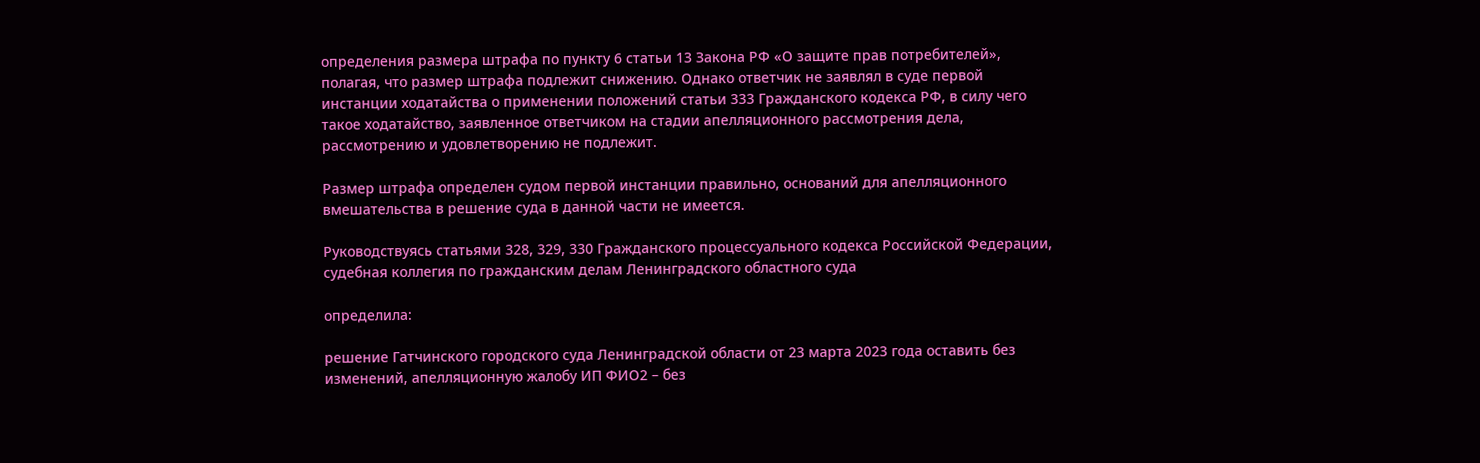определения размера штрафа по пункту 6 статьи 13 Закона РФ «О защите прав потребителей», полагая, что размер штрафа подлежит снижению. Однако ответчик не заявлял в суде первой инстанции ходатайства о применении положений статьи 333 Гражданского кодекса РФ, в силу чего такое ходатайство, заявленное ответчиком на стадии апелляционного рассмотрения дела, рассмотрению и удовлетворению не подлежит.

Размер штрафа определен судом первой инстанции правильно, оснований для апелляционного вмешательства в решение суда в данной части не имеется.

Руководствуясь статьями 328, 329, 330 Гражданского процессуального кодекса Российской Федерации, судебная коллегия по гражданским делам Ленинградского областного суда

определила:

решение Гатчинского городского суда Ленинградской области от 23 марта 2023 года оставить без изменений, апелляционную жалобу ИП ФИО2 – без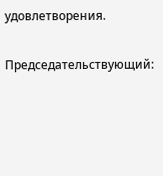удовлетворения.

Председательствующий: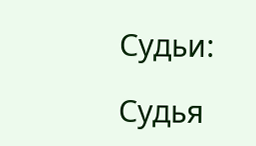Судьи:

Судья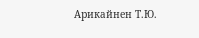Арикайнен Т.Ю.